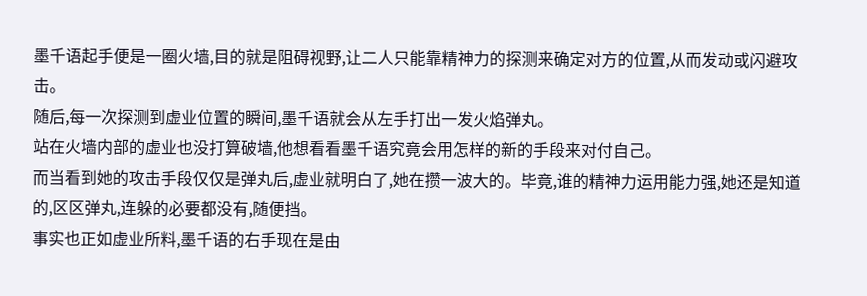墨千语起手便是一圈火墙,目的就是阻碍视野,让二人只能靠精神力的探测来确定对方的位置,从而发动或闪避攻击。
随后,每一次探测到虚业位置的瞬间,墨千语就会从左手打出一发火焰弹丸。
站在火墙内部的虚业也没打算破墙,他想看看墨千语究竟会用怎样的新的手段来对付自己。
而当看到她的攻击手段仅仅是弹丸后,虚业就明白了,她在攒一波大的。毕竟,谁的精神力运用能力强,她还是知道的,区区弹丸,连躲的必要都没有,随便挡。
事实也正如虚业所料,墨千语的右手现在是由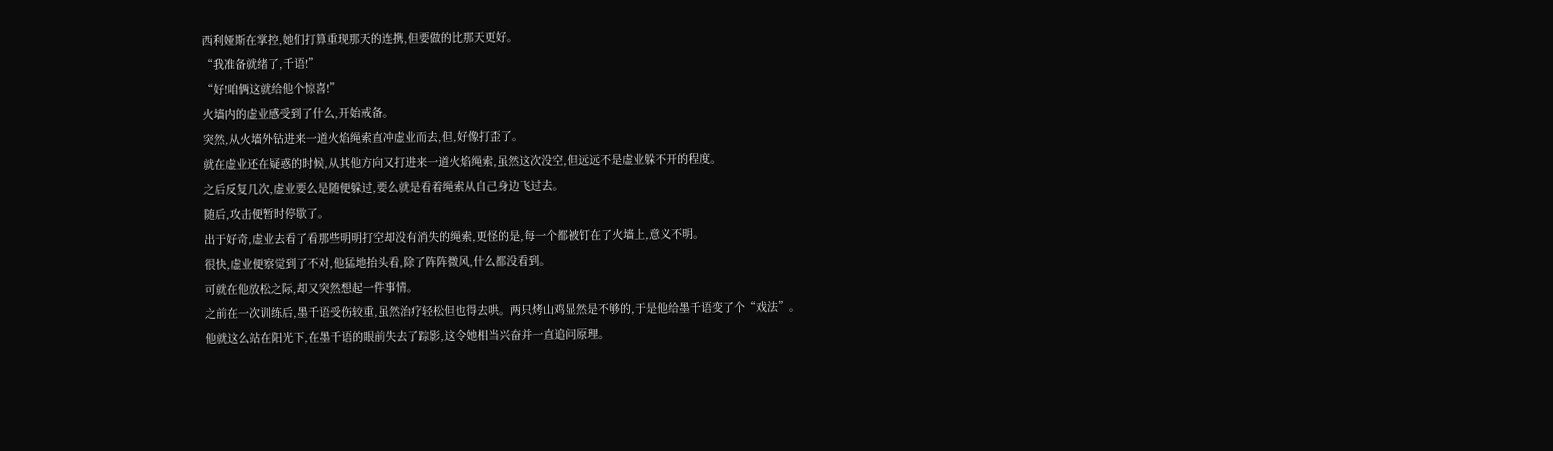西利娅斯在掌控,她们打算重现那天的连携,但要做的比那天更好。
“我准备就绪了,千语!”
“好!咱俩这就给他个惊喜!”
火墙内的虚业感受到了什么,开始戒备。
突然,从火墙外钻进来一道火焰绳索直冲虚业而去,但,好像打歪了。
就在虚业还在疑惑的时候,从其他方向又打进来一道火焰绳索,虽然这次没空,但远远不是虚业躲不开的程度。
之后反复几次,虚业要么是随便躲过,要么就是看着绳索从自己身边飞过去。
随后,攻击便暂时停歇了。
出于好奇,虚业去看了看那些明明打空却没有消失的绳索,更怪的是,每一个都被钉在了火墙上,意义不明。
很快,虚业便察觉到了不对,他猛地抬头看,除了阵阵微风,什么都没看到。
可就在他放松之际,却又突然想起一件事情。
之前在一次训练后,墨千语受伤较重,虽然治疗轻松但也得去哄。两只烤山鸡显然是不够的,于是他给墨千语变了个“戏法”。
他就这么站在阳光下,在墨千语的眼前失去了踪影,这令她相当兴奋并一直追问原理。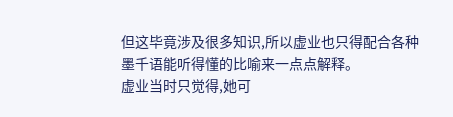但这毕竟涉及很多知识,所以虚业也只得配合各种墨千语能听得懂的比喻来一点点解释。
虚业当时只觉得,她可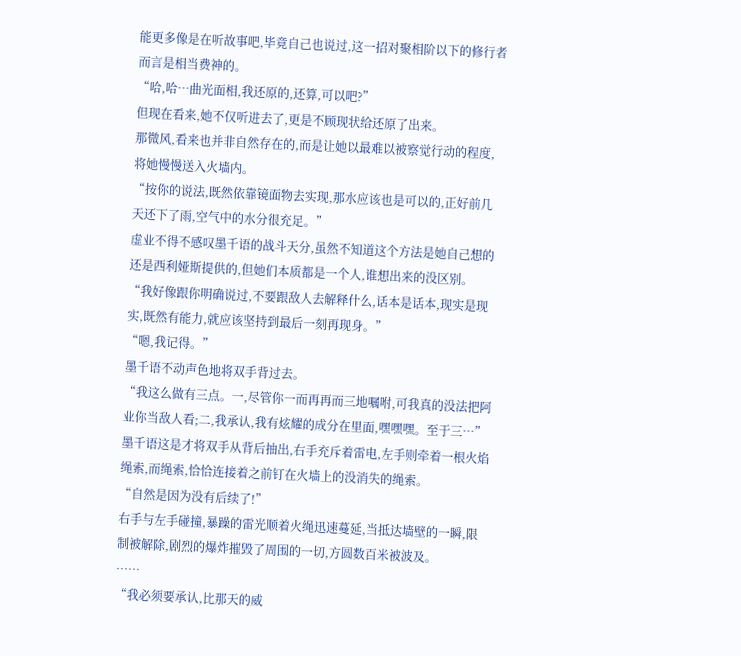能更多像是在听故事吧,毕竟自己也说过,这一招对聚相阶以下的修行者而言是相当费神的。
“哈,哈…曲光面相,我还原的,还算,可以吧?”
但现在看来,她不仅听进去了,更是不顾现状给还原了出来。
那微风,看来也并非自然存在的,而是让她以最难以被察觉行动的程度,将她慢慢送入火墙内。
“按你的说法,既然依靠镜面物去实现,那水应该也是可以的,正好前几天还下了雨,空气中的水分很充足。”
虚业不得不感叹墨千语的战斗天分,虽然不知道这个方法是她自己想的还是西利娅斯提供的,但她们本质都是一个人,谁想出来的没区别。
“我好像跟你明确说过,不要跟敌人去解释什么,话本是话本,现实是现实,既然有能力,就应该坚持到最后一刻再现身。”
“嗯,我记得。”
墨千语不动声色地将双手背过去。
“我这么做有三点。一,尽管你一而再再而三地嘱咐,可我真的没法把阿业你当敌人看;二,我承认,我有炫耀的成分在里面,嘿嘿嘿。至于三…”
墨千语这是才将双手从背后抽出,右手充斥着雷电,左手则牵着一根火焰绳索,而绳索,恰恰连接着之前钉在火墙上的没消失的绳索。
“自然是因为没有后续了!”
右手与左手碰撞,暴躁的雷光顺着火绳迅速蔓延,当抵达墙壁的一瞬,限制被解除,剧烈的爆炸摧毁了周围的一切,方圆数百米被波及。
……
“我必须要承认,比那天的威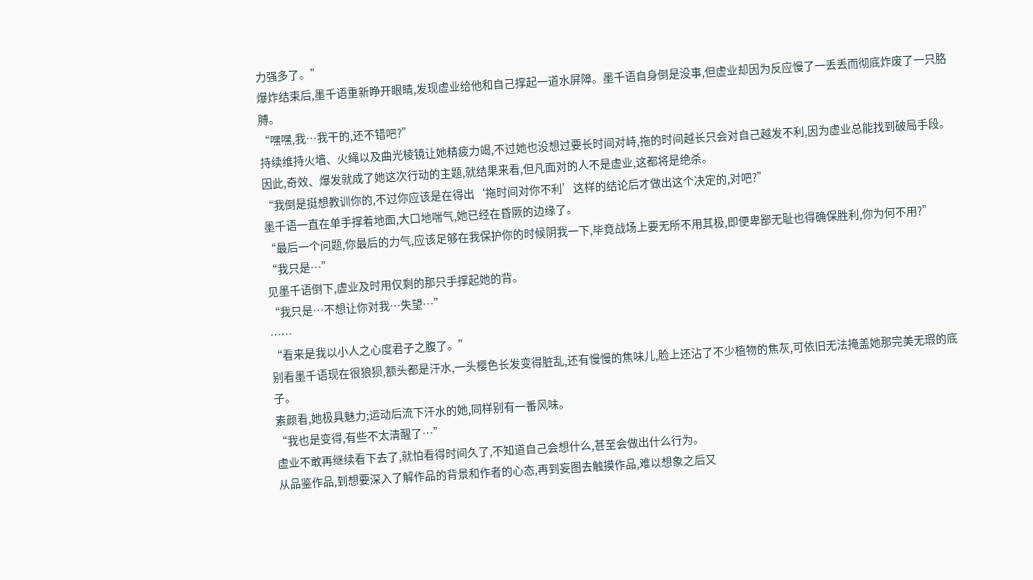力强多了。”
爆炸结束后,墨千语重新睁开眼睛,发现虚业给他和自己撑起一道水屏障。墨千语自身倒是没事,但虚业却因为反应慢了一丢丢而彻底炸废了一只胳膊。
“嘿嘿,我…我干的,还不错吧?”
持续维持火墙、火绳以及曲光棱镜让她精疲力竭,不过她也没想过要长时间对峙,拖的时间越长只会对自己越发不利,因为虚业总能找到破局手段。
因此,奇效、爆发就成了她这次行动的主题,就结果来看,但凡面对的人不是虚业,这都将是绝杀。
“我倒是挺想教训你的,不过你应该是在得出‘拖时间对你不利’这样的结论后才做出这个决定的,对吧?”
墨千语一直在单手撑着地面,大口地喘气,她已经在昏厥的边缘了。
“最后一个问题,你最后的力气,应该足够在我保护你的时候阴我一下,毕竟战场上要无所不用其极,即便卑鄙无耻也得确保胜利,你为何不用?”
“我只是…”
见墨千语倒下,虚业及时用仅剩的那只手撑起她的背。
“我只是…不想让你对我…失望…”
……
“看来是我以小人之心度君子之腹了。”
别看墨千语现在很狼狈,额头都是汗水,一头樱色长发变得脏乱,还有慢慢的焦味儿,脸上还沾了不少植物的焦灰,可依旧无法掩盖她那完美无瑕的底子。
素颜看,她极具魅力;运动后流下汗水的她,同样别有一番风味。
“我也是变得,有些不太清醒了…”
虚业不敢再继续看下去了,就怕看得时间久了,不知道自己会想什么,甚至会做出什么行为。
从品鉴作品,到想要深入了解作品的背景和作者的心态,再到妄图去触摸作品,难以想象之后又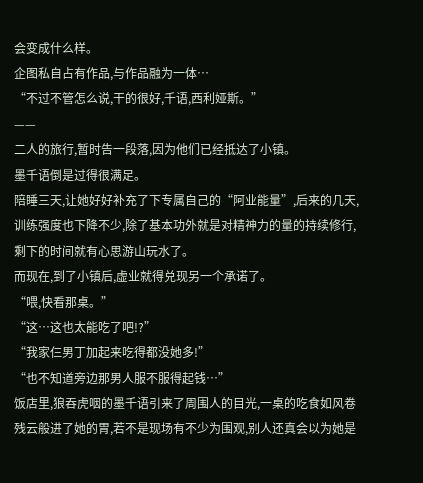会变成什么样。
企图私自占有作品,与作品融为一体…
“不过不管怎么说,干的很好,千语,西利娅斯。”
——
二人的旅行,暂时告一段落,因为他们已经抵达了小镇。
墨千语倒是过得很满足。
陪睡三天,让她好好补充了下专属自己的“阿业能量”,后来的几天,训练强度也下降不少,除了基本功外就是对精神力的量的持续修行,剩下的时间就有心思游山玩水了。
而现在,到了小镇后,虚业就得兑现另一个承诺了。
“喂,快看那桌。”
“这…这也太能吃了吧!?”
“我家仨男丁加起来吃得都没她多!”
“也不知道旁边那男人服不服得起钱…”
饭店里,狼吞虎咽的墨千语引来了周围人的目光,一桌的吃食如风卷残云般进了她的胃,若不是现场有不少为围观,别人还真会以为她是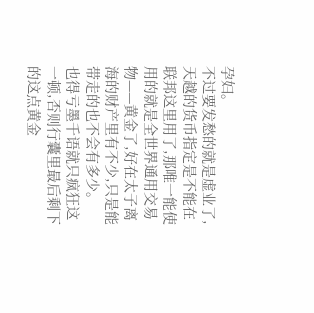孕妇。
不过要发愁的就是虚业了,天越的货币指定是不能在联邦这里用了,那唯一能使用的就是全世界通用交易物——黄金了,好在太子离海的财产里有不少,只是能带走的也不会有多少。
也得亏墨千语就只疯狂这一顿,否则行囊里最后剩下的这点黄金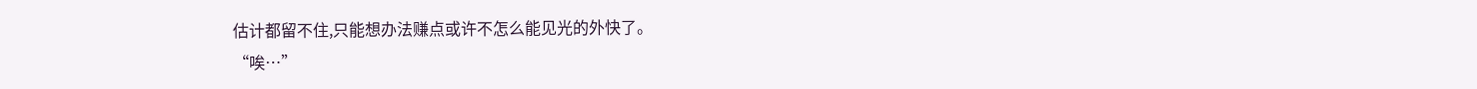估计都留不住,只能想办法赚点或许不怎么能见光的外快了。
“唉…”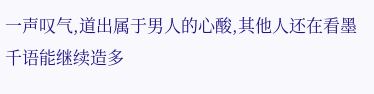一声叹气,道出属于男人的心酸,其他人还在看墨千语能继续造多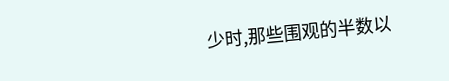少时,那些围观的半数以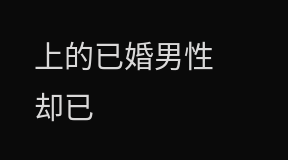上的已婚男性却已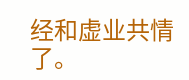经和虚业共情了。